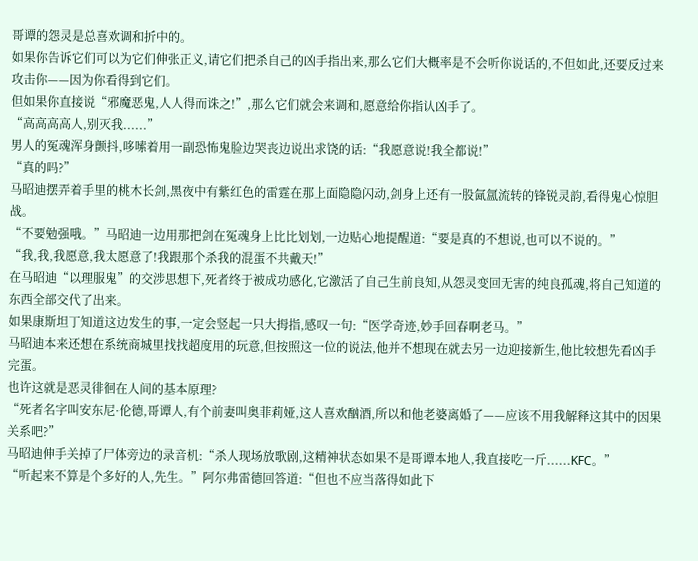哥谭的怨灵是总喜欢调和折中的。
如果你告诉它们可以为它们伸张正义,请它们把杀自己的凶手指出来,那么它们大概率是不会听你说话的,不但如此,还要反过来攻击你——因为你看得到它们。
但如果你直接说“邪魔恶鬼,人人得而诛之!”,那么它们就会来调和,愿意给你指认凶手了。
“高高高高人,别灭我......”
男人的冤魂浑身颤抖,哆嗦着用一副恐怖鬼脸边哭丧边说出求饶的话:“我愿意说!我全都说!”
“真的吗?”
马昭迪摆弄着手里的桃木长剑,黑夜中有紫红色的雷霆在那上面隐隐闪动,剑身上还有一股氤氲流转的锋锐灵韵,看得鬼心惊胆战。
“不要勉强哦。”马昭迪一边用那把剑在冤魂身上比比划划,一边贴心地提醒道:“要是真的不想说,也可以不说的。”
“我,我,我愿意,我太愿意了!我跟那个杀我的混蛋不共戴天!”
在马昭迪“以理服鬼”的交涉思想下,死者终于被成功感化,它激活了自己生前良知,从怨灵变回无害的纯良孤魂,将自己知道的东西全部交代了出来。
如果康斯坦丁知道这边发生的事,一定会竖起一只大拇指,感叹一句:“医学奇迹,妙手回春啊老马。”
马昭迪本来还想在系统商城里找找超度用的玩意,但按照这一位的说法,他并不想现在就去另一边迎接新生,他比较想先看凶手完蛋。
也许这就是恶灵徘徊在人间的基本原理?
“死者名字叫安东尼·伦德,哥谭人,有个前妻叫奥菲莉娅,这人喜欢酗酒,所以和他老婆离婚了——应该不用我解释这其中的因果关系吧?”
马昭迪伸手关掉了尸体旁边的录音机:“杀人现场放歌剧,这精神状态如果不是哥谭本地人,我直接吃一斤......KFC。”
“听起来不算是个多好的人,先生。”阿尔弗雷德回答道:“但也不应当落得如此下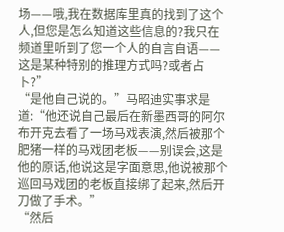场——哦,我在数据库里真的找到了这个人,但您是怎么知道这些信息的?我只在频道里听到了您一个人的自言自语——这是某种特别的推理方式吗?或者占卜?”
“是他自己说的。”马昭迪实事求是道:“他还说自己最后在新墨西哥的阿尔布开克去看了一场马戏表演,然后被那个肥猪一样的马戏团老板——别误会,这是他的原话,他说这是字面意思,他说被那个巡回马戏团的老板直接绑了起来,然后开刀做了手术。”
“然后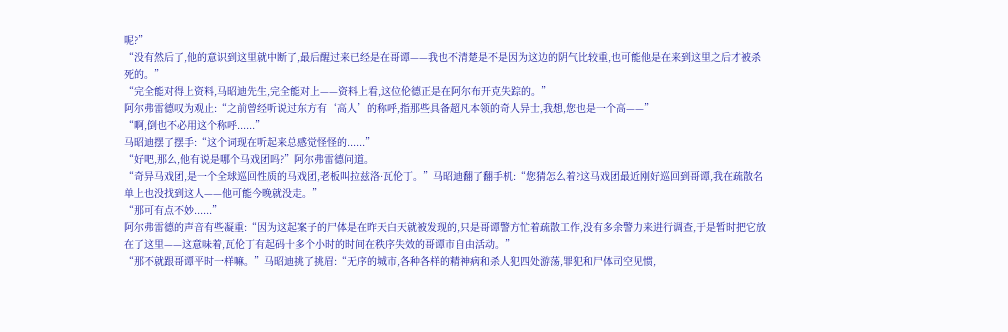呢?”
“没有然后了,他的意识到这里就中断了,最后醒过来已经是在哥谭——我也不清楚是不是因为这边的阴气比较重,也可能他是在来到这里之后才被杀死的。”
“完全能对得上资料,马昭迪先生,完全能对上——资料上看,这位伦德正是在阿尔布开克失踪的。”
阿尔弗雷德叹为观止:“之前曾经听说过东方有‘高人’的称呼,指那些具备超凡本领的奇人异士,我想,您也是一个高——”
“啊,倒也不必用这个称呼......”
马昭迪摆了摆手:“这个词现在听起来总感觉怪怪的......”
“好吧,那么,他有说是哪个马戏团吗?”阿尔弗雷德问道。
“奇异马戏团,是一个全球巡回性质的马戏团,老板叫拉兹洛·瓦伦丁。”马昭迪翻了翻手机:“您猜怎么着?这马戏团最近刚好巡回到哥谭,我在疏散名单上也没找到这人——他可能今晚就没走。”
“那可有点不妙......”
阿尔弗雷德的声音有些凝重:“因为这起案子的尸体是在昨天白天就被发现的,只是哥谭警方忙着疏散工作,没有多余警力来进行调查,于是暂时把它放在了这里——这意味着,瓦伦丁有起码十多个小时的时间在秩序失效的哥谭市自由活动。”
“那不就跟哥谭平时一样嘛。”马昭迪挑了挑眉:“无序的城市,各种各样的精神病和杀人犯四处游荡,罪犯和尸体司空见惯,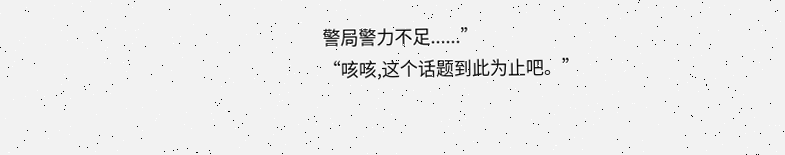警局警力不足......”
“咳咳,这个话题到此为止吧。”